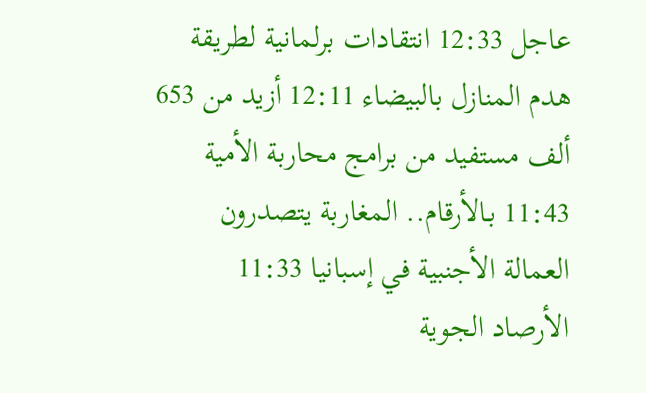عاجل 12:33 انتقادات برلمانية لطريقة هدم المنازل بالبيضاء 12:11 أزيد من 653 ألف مستفيد من برامج محاربة الأمية 11:43 بـالأرقام.. المغاربة يتصدرون العمالة الأجنبية في إسبانيا 11:33 الأرصاد الجوية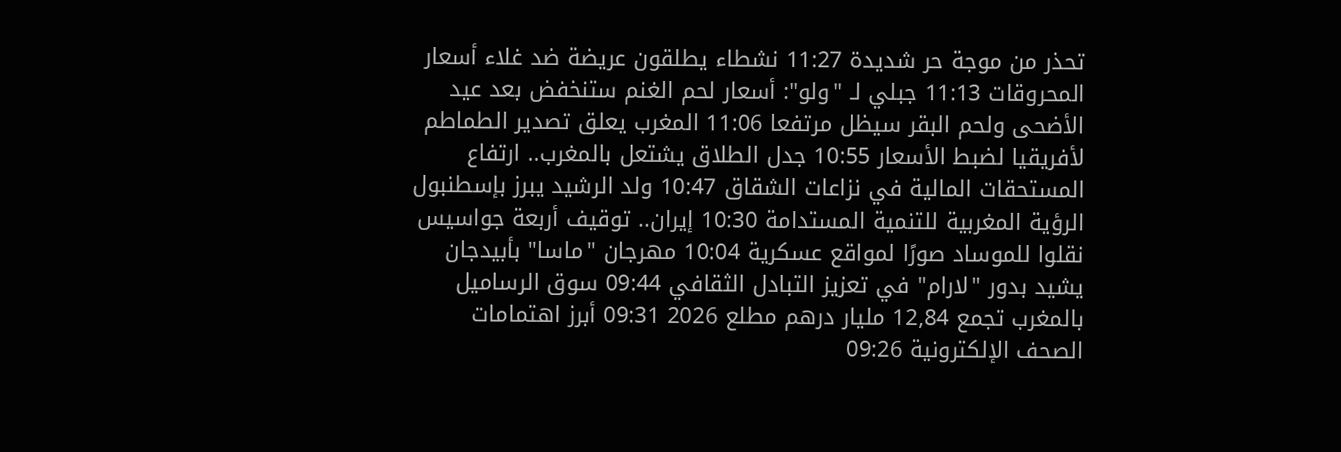تحذر من موجة حر شديدة 11:27 نشطاء يطلقون عريضة ضد غلاء أسعار المحروقات 11:13 جبلي لـ "ولو": أسعار لحم الغنم ستنخفض بعد عيد الأضحى ولحم البقر سيظل مرتفعا 11:06 المغرب يعلق تصدير الطماطم لأفريقيا لضبط الأسعار 10:55 جدل الطلاق يشتعل بالمغرب.. ارتفاع المستحقات المالية في نزاعات الشقاق 10:47 ولد الرشيد يبرز بإسطنبول الرؤية المغربية للتنمية المستدامة 10:30 إيران.. توقيف أربعة جواسيس نقلوا للموساد صورًا لمواقع عسكرية 10:04 مهرجان "ماسا" بأبيدجان يشيد بدور "لارام" في تعزيز التبادل الثقافي 09:44 سوق الرساميل بالمغرب تجمع 12,84 مليار درهم مطلع 2026 09:31 أبرز اهتمامات الصحف الإلكترونية 09:26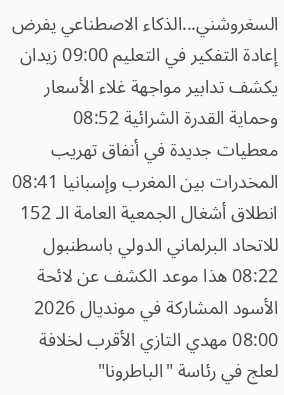السغروشني...الذكاء الاصطناعي يفرض إعادة التفكير في التعليم 09:00 زيدان يكشف تدابير مواجهة غلاء الأسعار وحماية القدرة الشرائية 08:52 معطيات جديدة في أنفاق تهريب المخدرات بين المغرب وإسبانيا 08:41 انطلاق أشغال الجمعية العامة الـ 152 للاتحاد البرلماني الدولي باسطنبول 08:22 هذا موعد الكشف عن لائحة الأسود المشاركة في مونديال 2026 08:00 مهدي التازي الأقرب لخلافة لعلج في رئاسة "الباطرونا"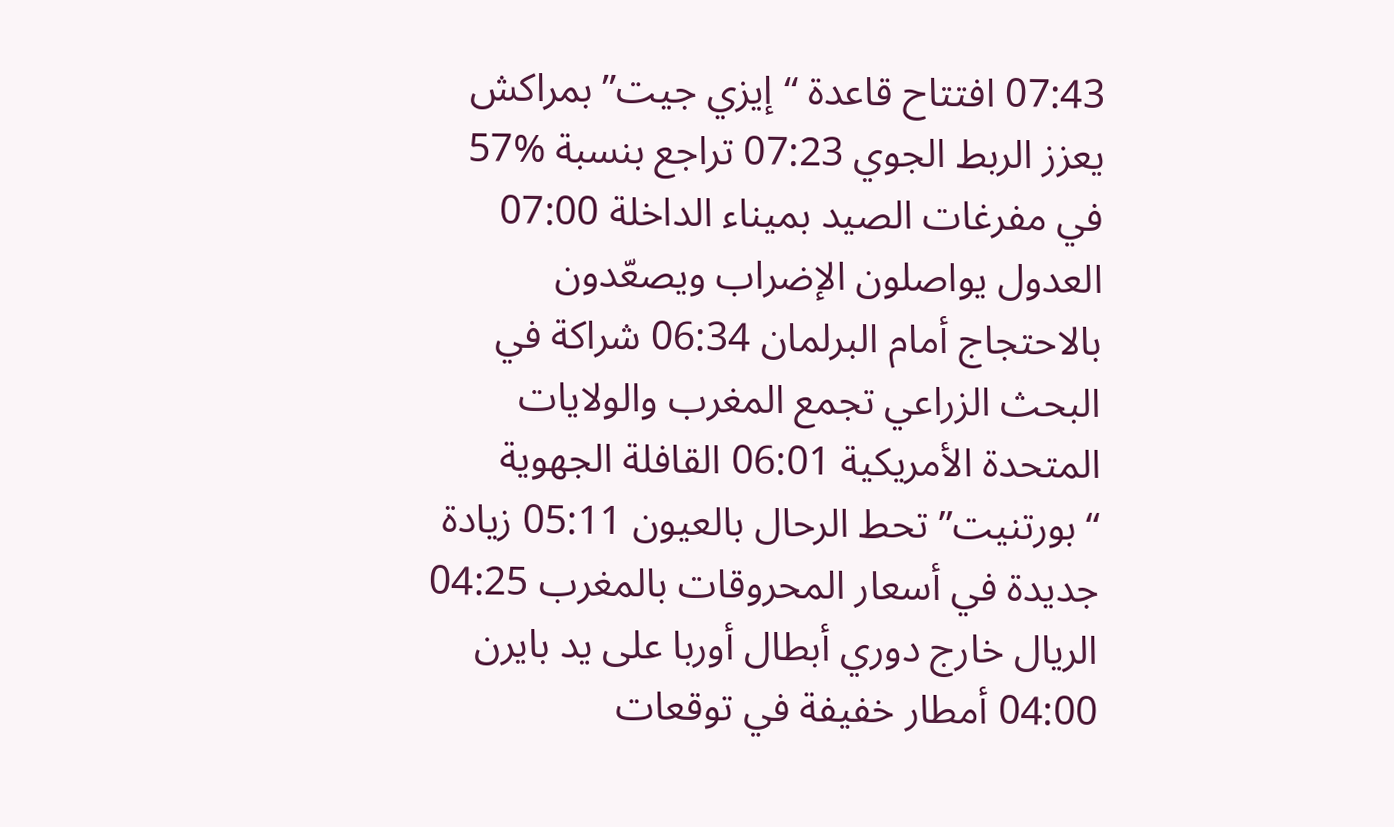07:43 افتتاح قاعدة “إيزي جيت” بمراكش يعزز الربط الجوي 07:23 تراجع بنسبة %57 في مفرغات الصيد بميناء الداخلة 07:00 العدول يواصلون الإضراب ويصعّدون بالاحتجاج أمام البرلمان 06:34 شراكة في البحث الزراعي تجمع المغرب والولايات المتحدة الأمريكية 06:01 القافلة الجهوية “بورتنيت” تحط الرحال بالعيون 05:11 زيادة جديدة في أسعار المحروقات بالمغرب 04:25 الريال خارج دوري أبطال أوربا على يد بايرن 04:00 أمطار خفيفة في توقعات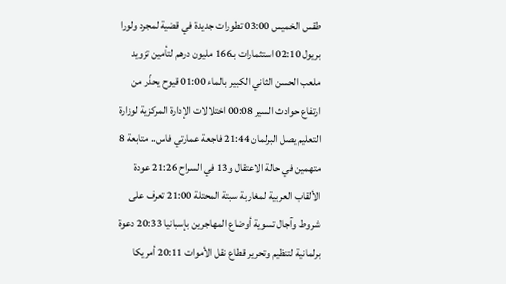طقس الخميس 03:00 تطورات جديدة في قضية لمجرد ولورا بريول 02:10 استثمارات بـ166 مليون درهم لتأمين تزويد ملعب الحسن الثاني الكبير بالماء 01:00 قيوح يحذّر من ارتفاع حوادث السير 00:08 اختلالات الإدارة المركزية لوزارة التعليم يصل البرلمان 21:44 فاجعة عمارتي فاس.. متابعة 8 متهمين في حالة الاعتقال و13 في السراح 21:26 عودة الألقاب العربية لمغاربة سبتة المحتلة 21:00 تعرف على شروط وآجال تسوية أوضاع المهاجرين بإسبانيا 20:33 دعوة برلمانية لتنظيم وتحرير قطاع نقل الأموات 20:11 أمريكا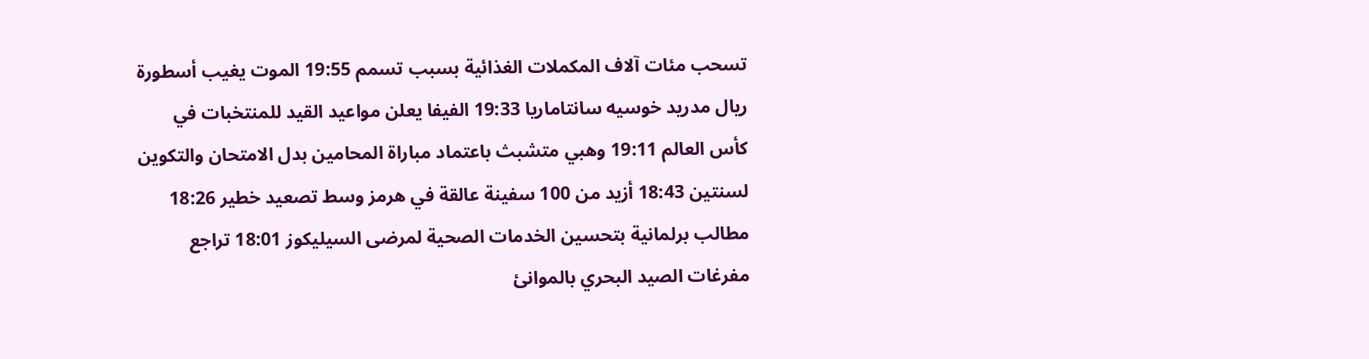تسحب مئات آلاف المكملات الغذائية بسبب تسمم 19:55 الموت يغيب أسطورة ريال مدريد خوسيه سانتاماريا 19:33 الفيفا يعلن مواعيد القيد للمنتخبات في كأس العالم 19:11 وهبي متشبث باعتماد مباراة المحامين بدل الامتحان والتكوين لسنتين 18:43 أزيد من 100 سفينة عالقة في هرمز وسط تصعيد خطير 18:26 مطالب برلمانية بتحسين الخدمات الصحية لمرضى السيليكوز 18:01 تراجع مفرغات الصيد البحري بالموانئ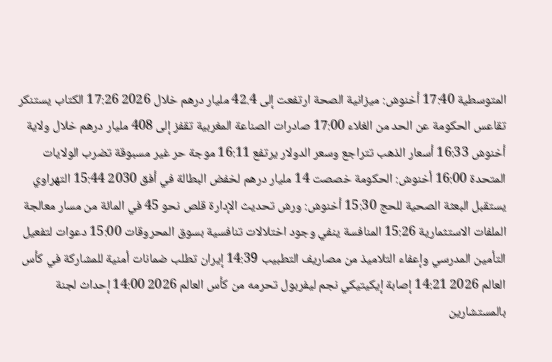المتوسطية 17:40 أخنوش: ميزانية الصحة ارتفعت إلى 42.4 مليار درهم خلال 2026 17:26 الكتاب يستنكر تقاعس الحكومة عن الحد من الغلاء 17:00 صادرات الصناعة المغربية تقفز إلى 408 مليار درهم خلال ولاية أخنوش 16:33 أسعار الذهب تتراجع وسعر الدولار يرتفع 16:11 موجة حر غير مسبوقة تضرب الولايات المتحدة 16:00 أخنوش: الحكومة خصصت 14 مليار درهم لخفض البطالة في أفق 2030 15:44 التهراوي يستقبل البعثة الصحية للحج 15:30 أخنوش: ورش تحديث الإدارة قلص نحو 45 في المائة من مسار معالجة الملفات الاستثمارية 15:26 المنافسة ينفي وجود اختلالات تنافسية بسوق المحروقات 15:00 دعوات لتفعيل التأمين المدرسي وإعفاء التلاميذ من مصاريف التطبيب 14:39 إيران تطلب ضمانات أمنية للمشاركة في كأس العالم 2026 14:21 إصابة إيكيتيكي نجم ليفربول تحرمه من كأس العالم 2026 14:00 إحداث لجنة بالمستشارين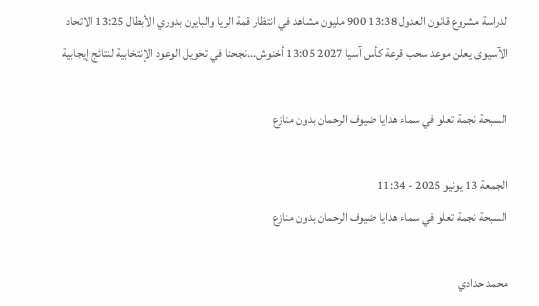لدراسة مشروع قانون العدول 13:38 900 مليون مشاهد في انتظار قمة الريا والبايرن بدوري الأبطال 13:25 الاتحاد الآسيوى يعلن موعد سحب قرعة كأس آسيا 2027 13:05 أخنوش...نجحنا في تحويل الوعود الإنتخابية لنتائج إيجابية

السبحة نجمة تعلو في سماء هدايا ضيوف الرحمان بدون منازع

الجمعة 13 يونيو 2025 - 11:34
السبحة نجمة تعلو في سماء هدايا ضيوف الرحمان بدون منازع

محمد حدادي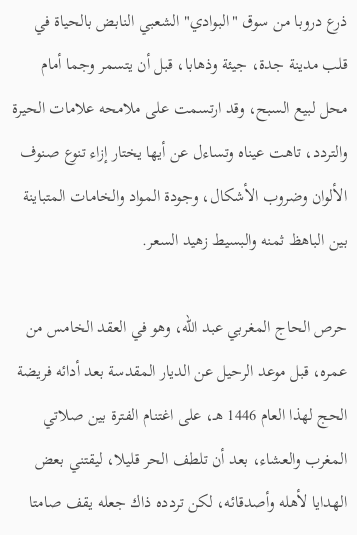ذرع دروبا من سوق "البوادي" الشعبي النابض بالحياة في قلب مدينة جدة، جيئة وذهابا، قبل أن يتسمر وجما أمام محل لبيع السبح، وقد ارتسمت على ملامحه علامات الحيرة والتردد، تاهت عيناه وتساءل عن أيها يختار إزاء تنوع صنوف الألوان وضروب الأشكال، وجودة المواد والخامات المتباينة بين الباهظ ثمنه والبسيط زهيد السعر.

حرص الحاج المغربي عبد الله، وهو في العقد الخامس من عمره، قبل موعد الرحيل عن الديار المقدسة بعد أدائه فريضة الحج لهذا العام 1446 هـ، على اغتنام الفترة بين صلاتي المغرب والعشاء، بعد أن تلطف الحر قليلا، ليقتني بعض الهدايا لأهله وأصدقائه، لكن تردده ذاك جعله يقف صامتا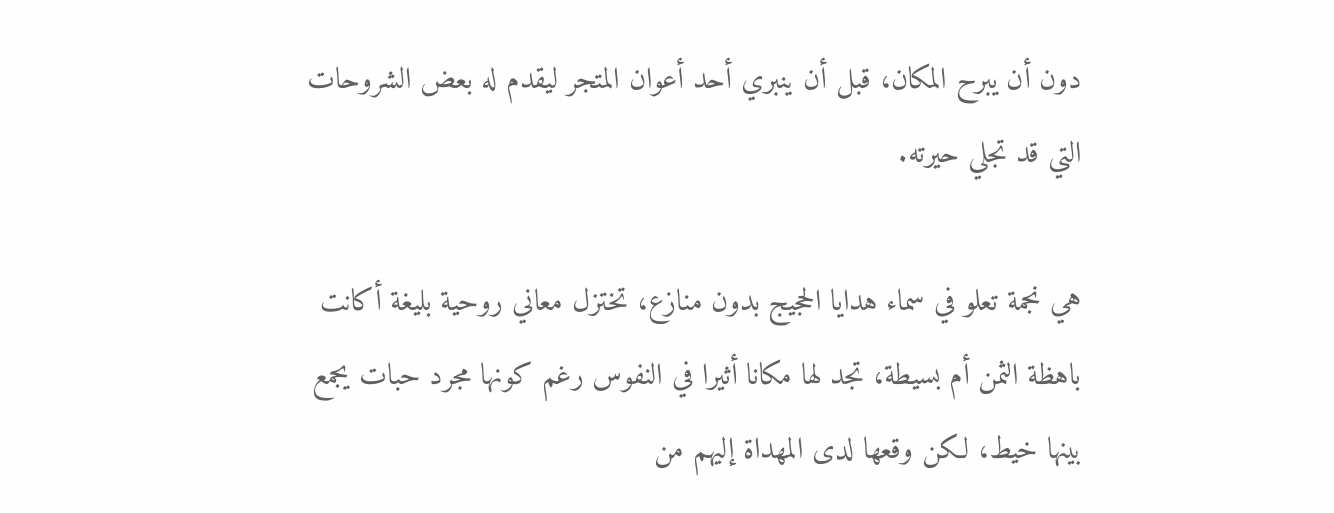دون أن يبرح المكان، قبل أن ينبري أحد أعوان المتجر ليقدم له بعض الشروحات التي قد تجلي حيرته.

هي نجمة تعلو في سماء هدايا الحجيج بدون منازع، تختزل معاني روحية بليغة أكانت باهظة الثمن أم بسيطة، تجد لها مكانا أثيرا في النفوس رغم كونها مجرد حبات يجمع بينها خيط، لكن وقعها لدى المهداة إليهم من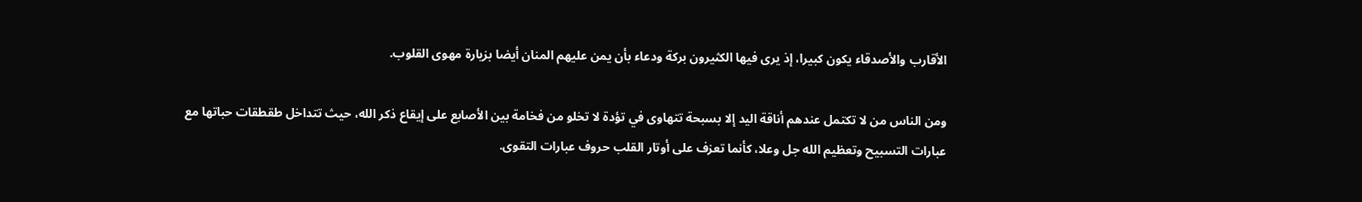الأقارب والأصدقاء يكون كبيرا، إذ يرى فيها الكثيرون بركة ودعاء بأن يمن عليهم المنان أيضا بزيارة مهوى القلوب.

ومن الناس من لا تكتمل عندهم أناقة اليد إلا بسبحة تتهاوى في تؤدة لا تخلو من فخامة بين الأصابع على إيقاع ذكر الله، حيث تتداخل طقطقات حباتها مع عبارات التسبيح وتعظيم الله جل وعلا، كأنما تعزف على أوتار القلب حروف عبارات التقوى.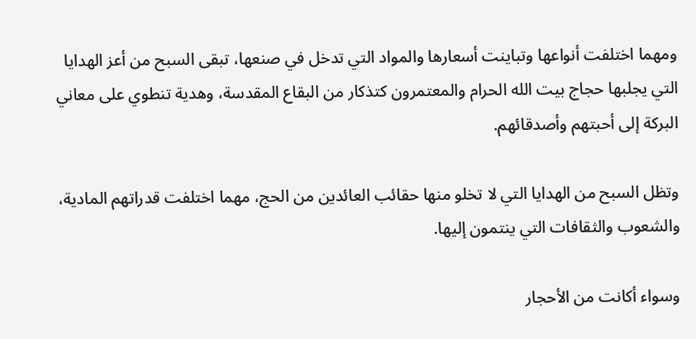ومهما اختلفت أنواعها وتباينت أسعارها والمواد التي تدخل في صنعها، تبقى السبح من أعز الهدايا التي يجلبها حجاج بيت الله الحرام والمعتمرون كتذكار من البقاع المقدسة، وهدية تنطوي على معاني البركة إلى أحبتهم وأصدقائهم.

وتظل السبح من الهدايا التي لا تخلو منها حقائب العائدين من الحج، مهما اختلفت قدراتهم المادية، والشعوب والثقافات التي ينتمون إليها.

وسواء أكانت من الأحجار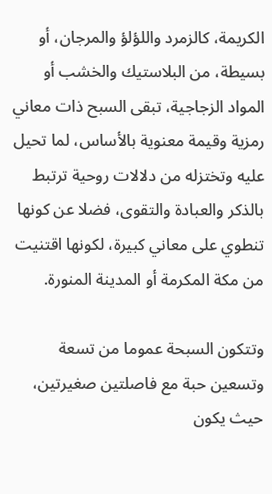الكريمة، كالزمرد واللؤلؤ والمرجان، أو بسيطة، من البلاستيك والخشب أو المواد الزجاجية، تبقى السبح ذات معاني رمزية وقيمة معنوية بالأساس، لما تحيل عليه وتختزله من دلالات روحية ترتبط بالذكر والعبادة والتقوى، فضلا عن كونها تنطوي على معاني كبيرة، لكونها اقتنيت من مكة المكرمة أو المدينة المنورة.

وتتكون السبحة عموما من تسعة وتسعين حبة مع فاصلتين صغيرتين، حيث يكون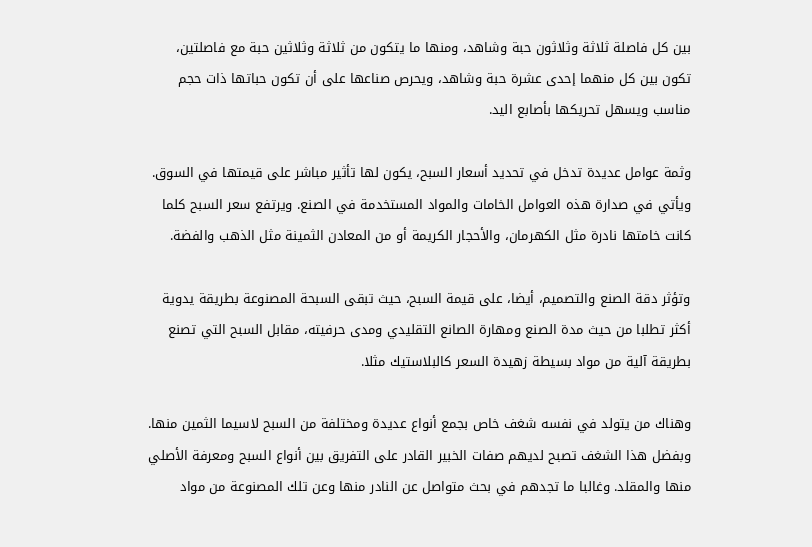بين كل فاصلة ثلاثة وثلاثون حبة وشاهد، ومنها ما يتكون من ثلاثة وثلاثين حبة مع فاصلتين، تكون بين كل منهما إحدى عشرة حبة وشاهد، ويحرص صناعها على أن تكون حباتها ذات حجم مناسب ويسهل تحريكها بأصابع اليد.

وثمة عوامل عديدة تدخل في تحديد أسعار السبح، يكون لها تأثير مباشر على قيمتها في السوق. ويأتي في صدارة هذه العوامل الخامات والمواد المستخدمة في الصنع. ويرتفع سعر السبح كلما كانت خامتها نادرة مثل الكهرمان، والأحجار الكريمة أو من المعادن الثمينة مثل الذهب والفضة.

وتؤثر دقة الصنع والتصميم، أيضا، على قيمة السبح، حيث تبقى السبحة المصنوعة بطريقة يدوية أكثر تطلبا من حيث مدة الصنع ومهارة الصانع التقليدي ومدى حرفيته، مقابل السبح التي تصنع بطريقة آلية من مواد بسيطة زهيدة السعر كالبلاستيك مثلا.

وهناك من يتولد في نفسه شغف خاص بجمع أنواع عديدة ومختلفة من السبح لاسيما الثمين منها. وبفضل هذا الشغف تصبح لديهم صفات الخبير القادر على التفريق بين أنواع السبح ومعرفة الأصلي منها والمقلد. وغالبا ما تجدهم في بحث متواصل عن النادر منها وعن تلك المصنوعة من مواد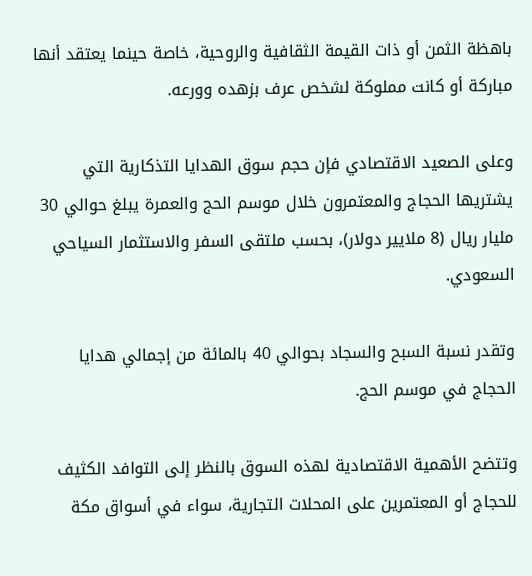باهظة الثمن أو ذات القيمة الثقافية والروحية، خاصة حينما يعتقد أنها مباركة أو كانت مملوكة لشخص عرف بزهده وورعه.

وعلى الصعيد الاقتصادي فإن حجم سوق الهدايا التذكارية التي يشتريها الحجاج والمعتمرون خلال موسم الحج والعمرة يبلغ حوالي 30 مليار ريال (8 ملايير دولار)، بحسب ملتقى السفر والاستثمار السياحي السعودي.

وتقدر نسبة السبح والسجاد بحوالي 40 بالمائة من إجمالي هدايا الحجاج في موسم الحج.

وتتضح الأهمية الاقتصادية لهذه السوق بالنظر إلى التوافد الكثيف للحجاج أو المعتمرين على المحلات التجارية، سواء في أسواق مكة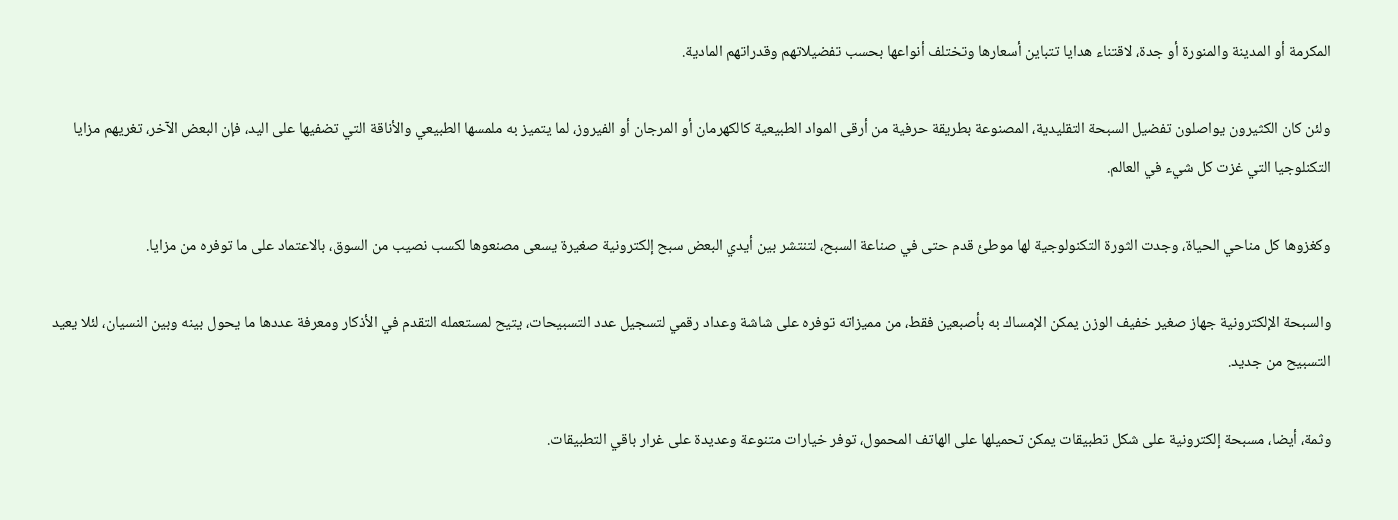المكرمة أو المدينة والمنورة أو جدة، لاقتناء هدايا تتباين أسعارها وتختلف أنواعها بحسب تفضيلاتهم وقدراتهم المادية.

ولئن كان الكثيرون يواصلون تفضيل السبحة التقليدية، المصنوعة بطريقة حرفية من أرقى المواد الطبيعية كالكهرمان أو المرجان أو الفيروز، لما يتميز به ملمسها الطبيعي والأناقة التي تضفيها على اليد، فإن البعض الآخر، تغريهم مزايا التكنلوجيا التي غزت كل شيء في العالم.

وكغزوها كل مناحي الحياة، وجدت الثورة التكنولوجية لها موطئ قدم حتى في صناعة السبح، لتنتشر بين أيدي البعض سبح إلكترونية صغيرة يسعى مصنعوها لكسب نصيب من السوق، بالاعتماد على ما توفره من مزايا.

والسبحة الإلكترونية جهاز صغير خفيف الوزن يمكن الإمساك به بأصبعين فقط، من مميزاته توفره على شاشة وعداد رقمي لتسجيل عدد التسبيحات، يتيح لمستعمله التقدم في الأذكار ومعرفة عددها ما يحول بينه وبين النسيان، لئلا يعيد التسبيح من جديد.

وثمة، أيضا، مسبحة إلكترونية على شكل تطبيقات يمكن تحميلها على الهاتف المحمول، توفر خيارات متنوعة وعديدة على غرار باقي التطبيقات.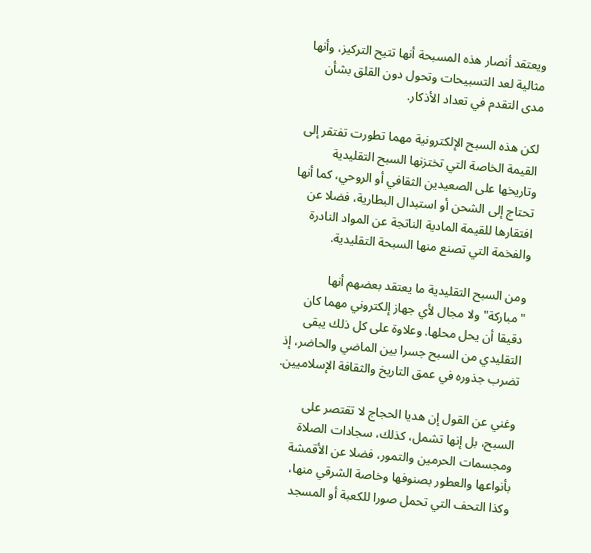ويعتقد أنصار هذه المسبحة أنها تتيح التركيز، وأنها مثالية لعد التسبيحات وتحول دون القلق بشأن مدى التقدم في تعداد الأذكار.

لكن هذه السبح الإلكترونية مهما تطورت تفتقر إلى القيمة الخاصة التي تختزنها السبح التقليدية وتاريخها على الصعيدين الثقافي أو الروحي، كما أنها تحتاج إلى الشحن أو استبدال البطارية، فضلا عن افتقارها للقيمة المادية الناتجة عن المواد النادرة والفخمة التي تصنع منها السبحة التقليدية.

ومن السبح التقليدية ما يعتقد بعضهم أنها "مباركة" ولا مجال لأي جهاز إلكتروني مهما كان دقيقا أن يحل محلها. وعلاوة على كل ذلك يبقى التقليدي من السبح جسرا بين الماضي والحاضر، إذ تضرب جذوره في عمق التاريخ والثقافة الإسلاميين.

وغني عن القول إن هديا الحجاج لا تقتصر على السبح، بل إنها تشمل، كذلك، سجادات الصلاة ومجسمات الحرمين والتمور، فضلا عن الأقمشة بأنواعها والعطور بصنوفها وخاصة الشرقي منها، وكذا التحف التي تحمل صورا للكعبة أو المسجد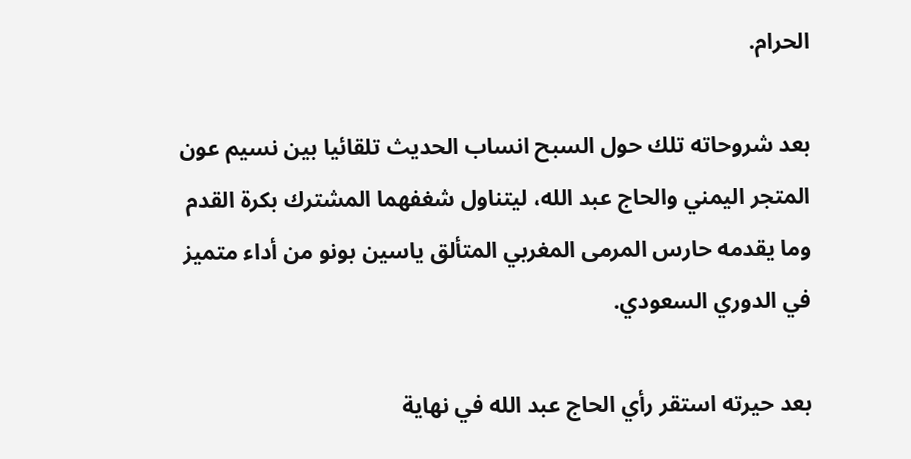الحرام.

بعد شروحاته تلك حول السبح انساب الحديث تلقائيا بين نسيم عون المتجر اليمني والحاج عبد الله، ليتناول شغفهما المشترك بكرة القدم وما يقدمه حارس المرمى المغربي المتألق ياسين بونو من أداء متميز في الدوري السعودي.

بعد حيرته استقر رأي الحاج عبد الله في نهاية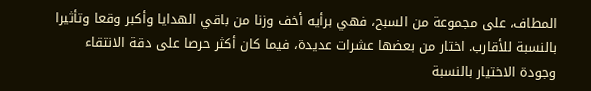المطاف، على مجموعة من السبح، فهي برأيه أخف وزنا من باقي الهدايا وأكبر وقعا وتأثيرا بالنسبة للأقارب. اختار من بعضها عشرات عديدة، فيما كان أكثر حرصا على دقة الانتقاء وجودة الاختيار بالنسبة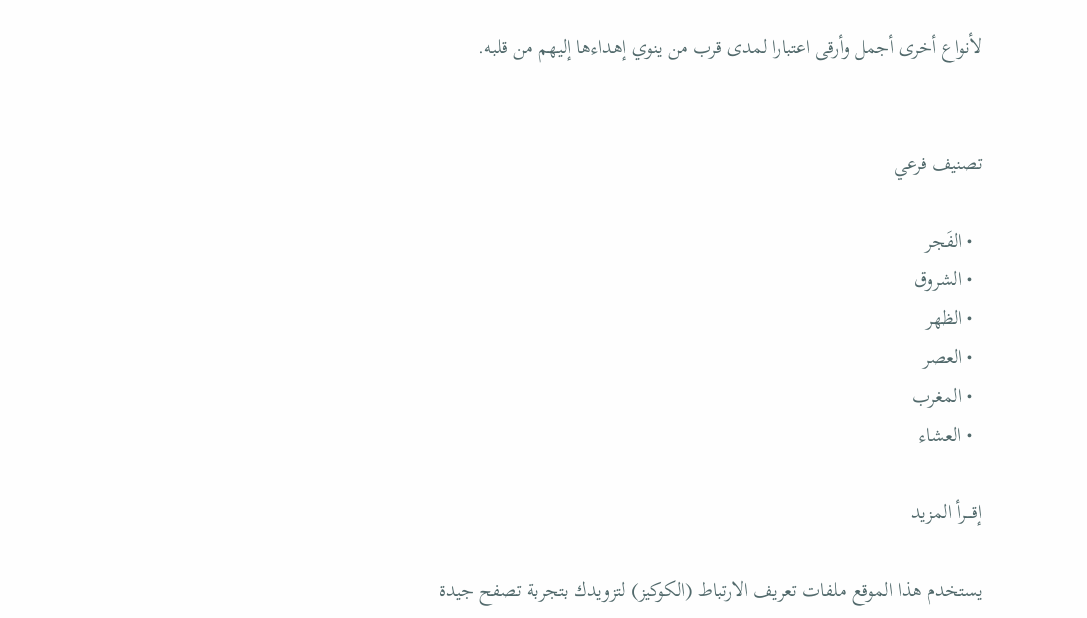لأنواع أخرى أجمل وأرقى اعتبارا لمدى قرب من ينوي إهداءها إليهم من قلبه.


تصنيف فرعي

  • الفَجر
  • الشروق
  • الظهر
  • العصر
  • المغرب
  • العشاء

إقــــرأ المزيد

يستخدم هذا الموقع ملفات تعريف الارتباط (الكوكيز) لتزويدك بتجربة تصفح جيدة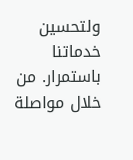ولتحسين خدماتنا باستمرار. من خلال مواصلة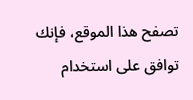تصفح هذا الموقع، فإنك توافق على استخدام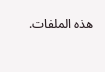هذه الملفات.